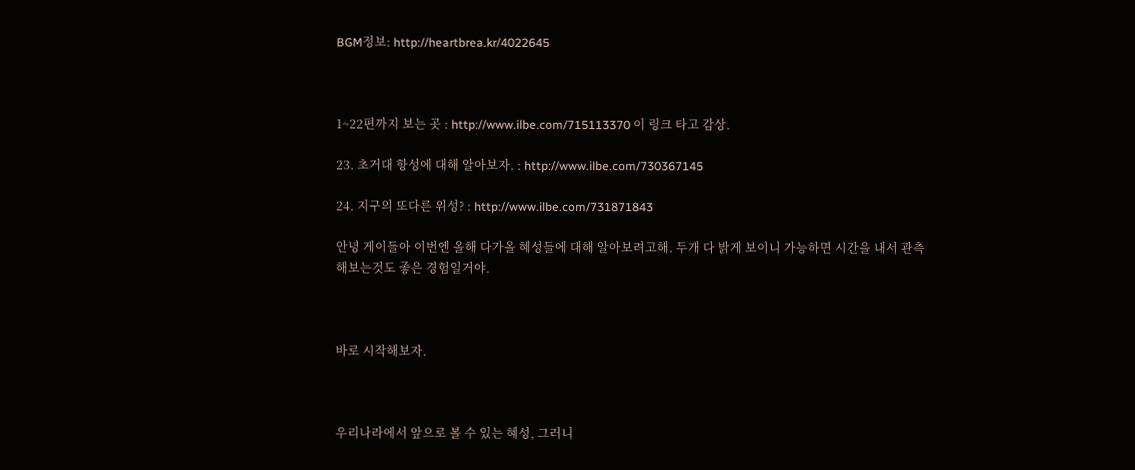BGM정보: http://heartbrea.kr/4022645



1~22편까지 보는 곳 : http://www.ilbe.com/715113370 이 링크 타고 감상.

23. 초거대 항성에 대해 알아보자. : http://www.ilbe.com/730367145

24. 지구의 또다른 위성? : http://www.ilbe.com/731871843

안녕 게이들아 이번엔 올해 다가올 혜성들에 대해 알아보려고해. 두개 다 밝게 보이니 가능하면 시간을 내서 관측해보는것도 좋은 경험일거야.



바로 시작해보자.



우리나라에서 앞으로 볼 수 있는 혜성, 그러니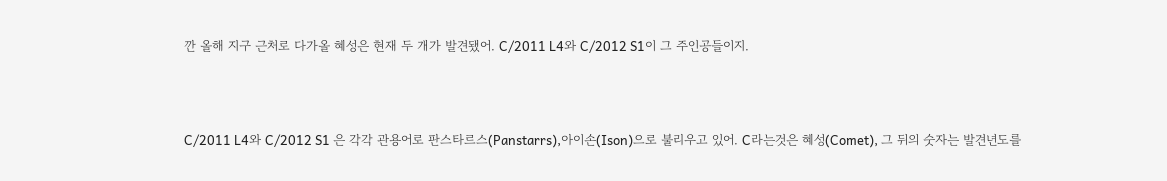깐 올해 지구 근처로 다가올 혜성은 현재 두 개가 발견됐어. C/2011 L4와 C/2012 S1이 그 주인공들이지.



C/2011 L4와 C/2012 S1 은 각각 관용어로 판스타르스(Panstarrs),아이손(Ison)으로 불리우고 있어. C라는것은 혜성(Comet), 그 뒤의 숫자는 발견년도를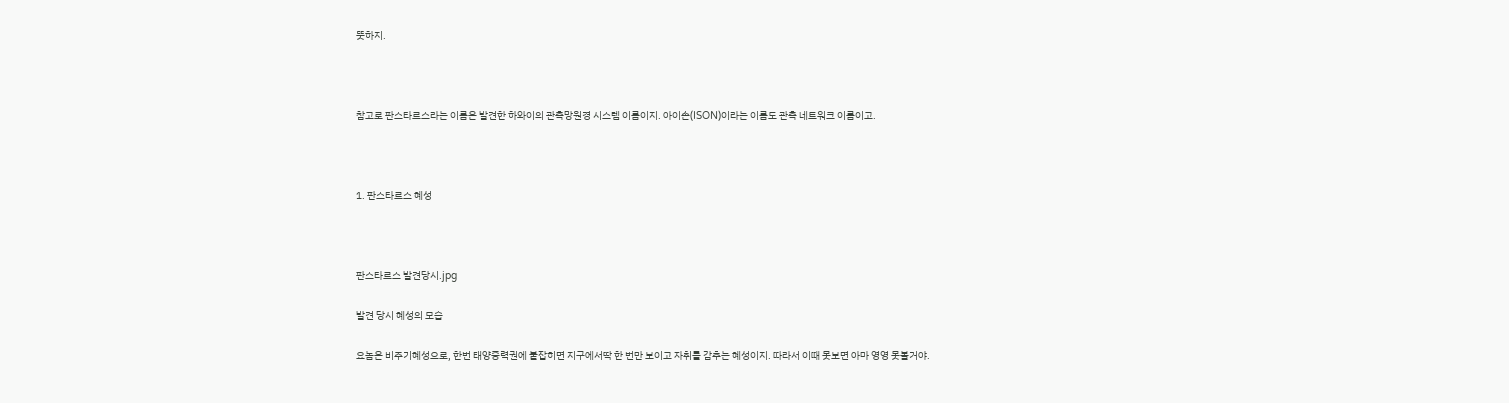뜻하지.



참고로 판스타르스라는 이름은 발견한 하와이의 관측망원경 시스템 이름이지. 아이손(ISON)이라는 이름도 관측 네트워크 이름이고.



1. 판스타르스 혜성



판스타르스 발견당시.jpg

발견 당시 혜성의 모습

요놈은 비주기혜성으로, 한번 태양중력권에 붙잡히면 지구에서딱 한 번만 보이고 자취를 감추는 혜성이지. 따라서 이때 못보면 아마 영영 못볼거야.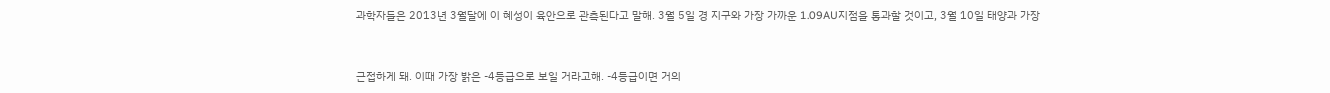과학자들은 2013년 3월달에 이 혜성이 육안으로 관측된다고 말해. 3월 5일 경 지구와 가장 가까운 1.09AU지점을 통과할 것이고, 3월 10일 태양과 가장



근접하게 돼. 이때 가장 밝은 -4등급으로 보일 거라고해. -4등급이면 거의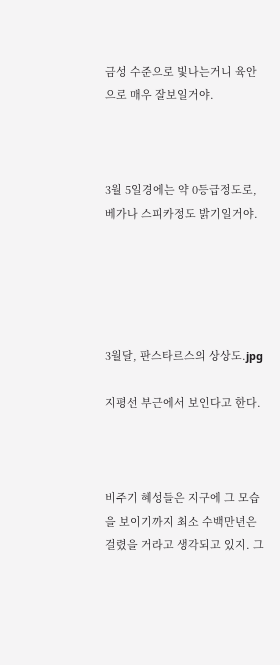금성 수준으로 빛나는거니 육안으로 매우 잘보일거야.



3월 5일경에는 약 0등급정도로, 베가나 스피카정도 밝기일거야.





3월달, 판스타르스의 상상도.jpg

지평선 부근에서 보인다고 한다.



비주기 혜성들은 지구에 그 모습을 보이기까지 최소 수백만년은 걸렸을 거라고 생각되고 있지. 그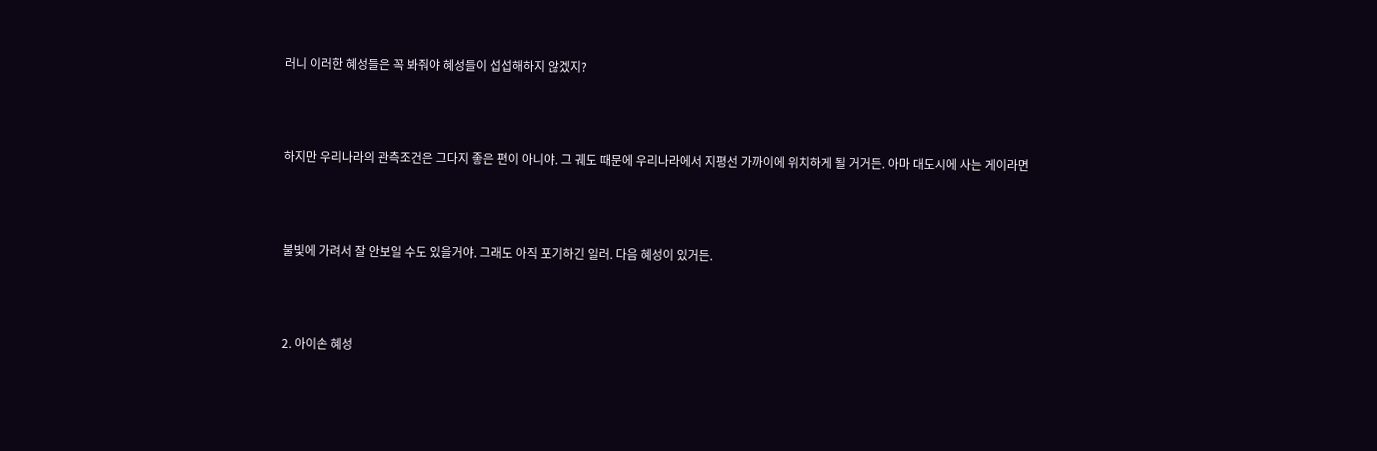러니 이러한 혜성들은 꼭 봐줘야 혜성들이 섭섭해하지 않겠지?



하지만 우리나라의 관측조건은 그다지 좋은 편이 아니야. 그 궤도 때문에 우리나라에서 지평선 가까이에 위치하게 될 거거든. 아마 대도시에 사는 게이라면



불빛에 가려서 잘 안보일 수도 있을거야. 그래도 아직 포기하긴 일러. 다음 혜성이 있거든.



2. 아이손 혜성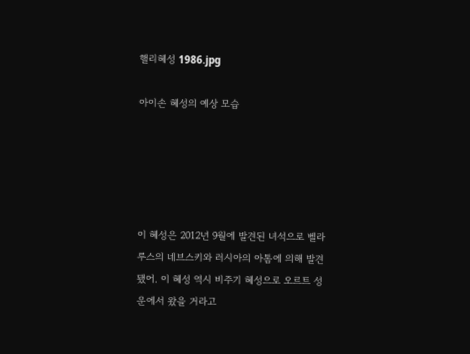핼리혜성 1986.jpg

아이손 혜성의 예상 모습





이 혜성은 2012년 9월에 발견된 녀석으로 벨라루스의 네브스키와 러시아의 아톰에 의해 발견됐어. 이 혜성 역시 비주기 혜성으로 오르트 성운에서 왔을 거라고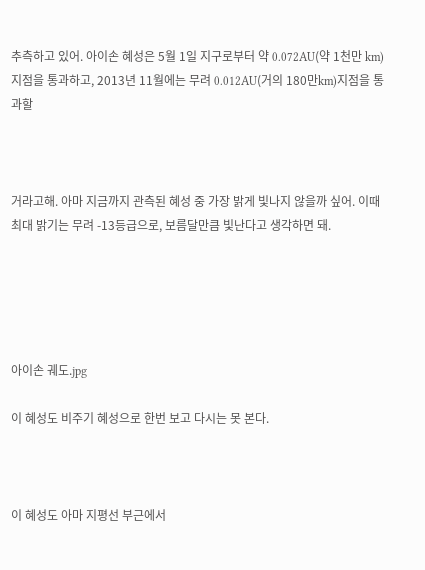추측하고 있어. 아이손 혜성은 5월 1일 지구로부터 약 0.072AU(약 1천만 km)지점을 통과하고, 2013년 11월에는 무려 0.012AU(거의 180만km)지점을 통과할



거라고해. 아마 지금까지 관측된 혜성 중 가장 밝게 빛나지 않을까 싶어. 이때 최대 밝기는 무려 -13등급으로, 보름달만큼 빛난다고 생각하면 돼.





아이손 궤도.jpg

이 혜성도 비주기 혜성으로 한번 보고 다시는 못 본다.



이 혜성도 아마 지평선 부근에서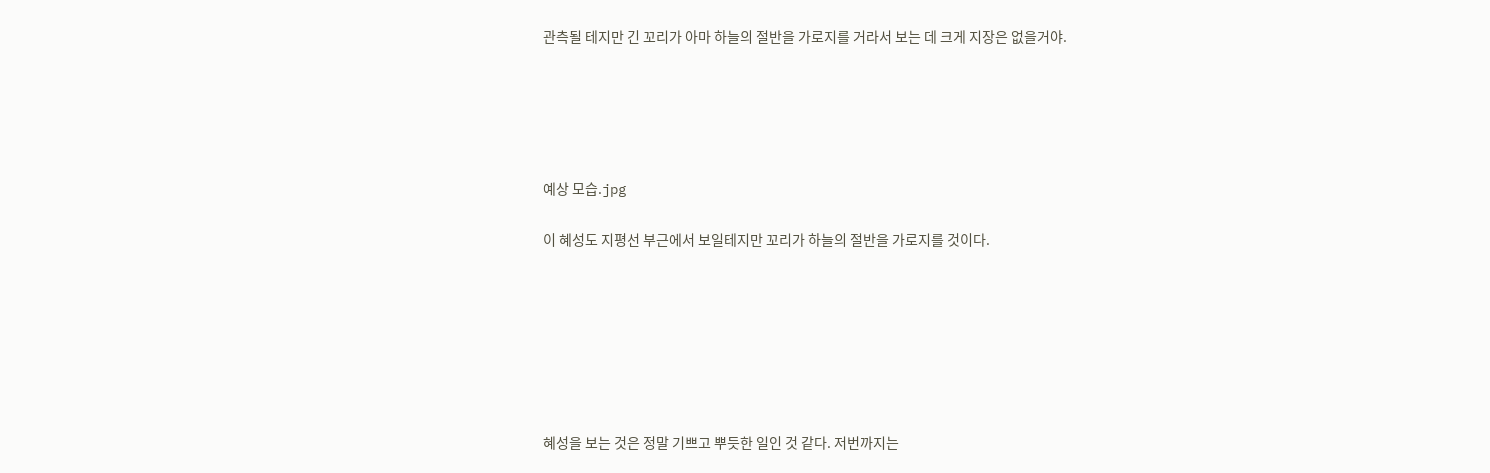관측될 테지만 긴 꼬리가 아마 하늘의 절반을 가로지를 거라서 보는 데 크게 지장은 없을거야.





예상 모습.jpg

이 혜성도 지평선 부근에서 보일테지만 꼬리가 하늘의 절반을 가로지를 것이다.







혜성을 보는 것은 정말 기쁘고 뿌듯한 일인 것 같다. 저번까지는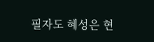필자도 혜성은 현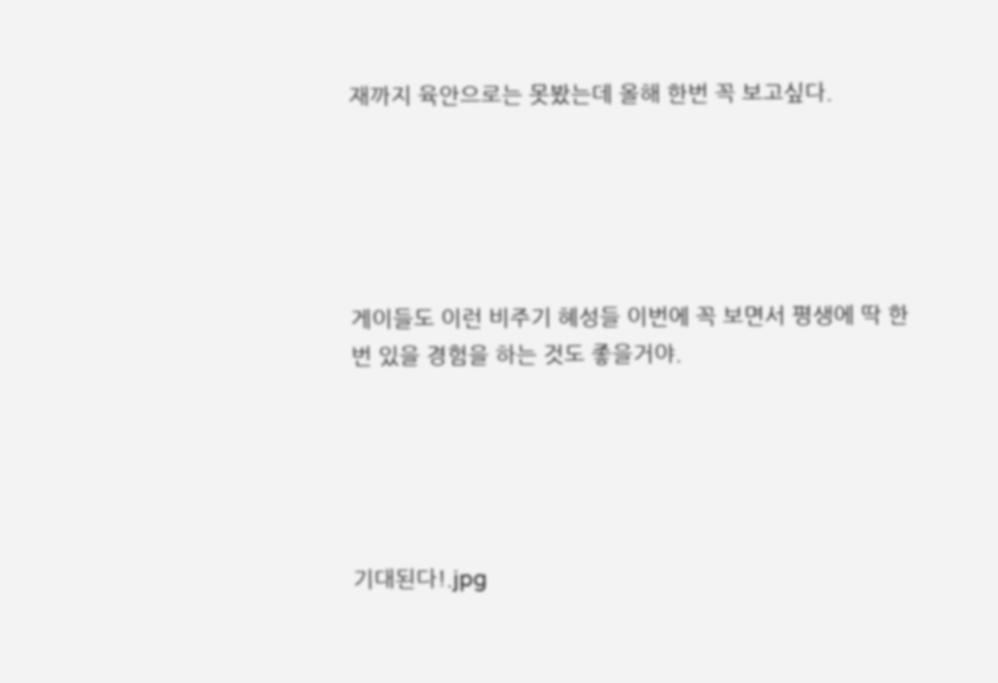재까지 육안으로는 못봤는데 올해 한번 꼭 보고싶다.





게이들도 이런 비주기 혜성들 이번에 꼭 보면서 평생에 딱 한번 있을 경험을 하는 것도 좋을거야.





기대된다!.jpg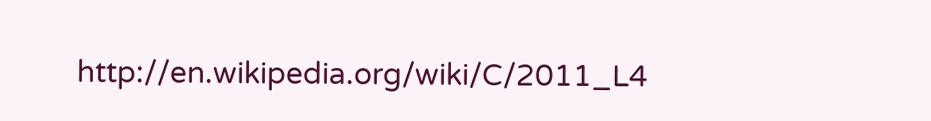http://en.wikipedia.org/wiki/C/2011_L4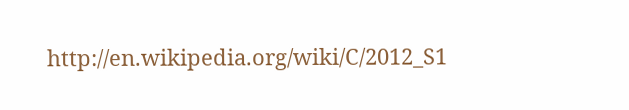http://en.wikipedia.org/wiki/C/2012_S1